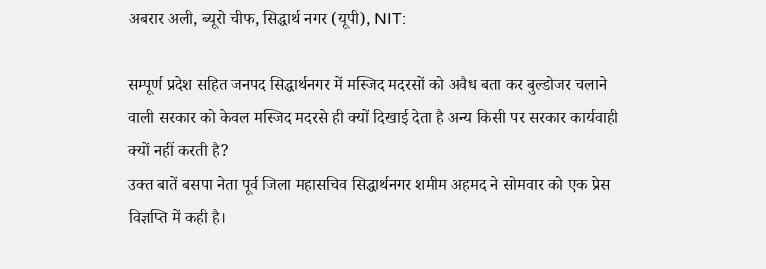अबरार अली, ब्यूरो चीफ, सिद्धार्थ नगर (यूपी), NIT:

सम्पूर्ण प्रदेश सहित जनपद सिद्धार्थनगर में मस्जिद मदरसों को अवैध बता कर बुल्डोजर चलाने वाली सरकार को केवल मस्जिद मदरसे ही क्यों दिखाई देता है अन्य किसी पर सरकार कार्यवाही क्यों नहीं करती है?
उक्त बातें बसपा नेता पूर्व जिला महासचिव सिद्धार्थनगर शमीम अहमद ने सोमवार को एक प्रेस विज्ञप्ति में कही है।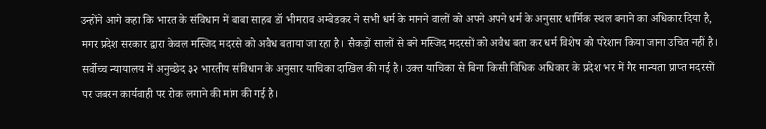उन्होंने आगे कहा कि भारत के संविधान में बाबा साहब डॉ भीमराव अम्बेडकर ने सभी धर्म के मानने वालों को अपने अपने धर्म के अनुसार धार्मिक स्थल बनाने का अधिकार दिया है, मगर प्रदेश सरकार द्वारा केवल मस्जिद मदरसे को अवैध बताया जा रहा है। सैकड़ों सालों से बने मस्जिद मदरसों को अवैध बता कर धर्म विशेष को परेशान किया जाना उचित नहीं है।
सर्वोच्च न्यायालय में अनुच्छेद ३२ भारतीय संविधान के अनुसार याचिका दाखिल की गई है। उक्त याचिका से बिना किसी विधिक अधिकार के प्रदेश भर में गैर मान्यता प्राप्त मदरसों पर जबरन कार्यवाही पर रोक लगाने की मांग की गई है।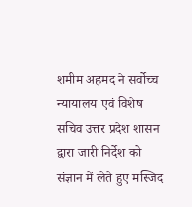शमीम अहमद ने सर्वोच्च न्यायालय एवं विशेष सचिव उत्तर प्रदेश शासन द्वारा जारी निर्देश को संज्ञान में लेते हुए मस्जिद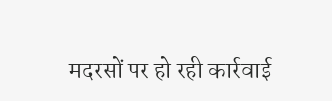मदरसों पर हो रही कार्रवाई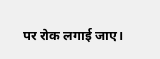पर रोक लगाई जाए।